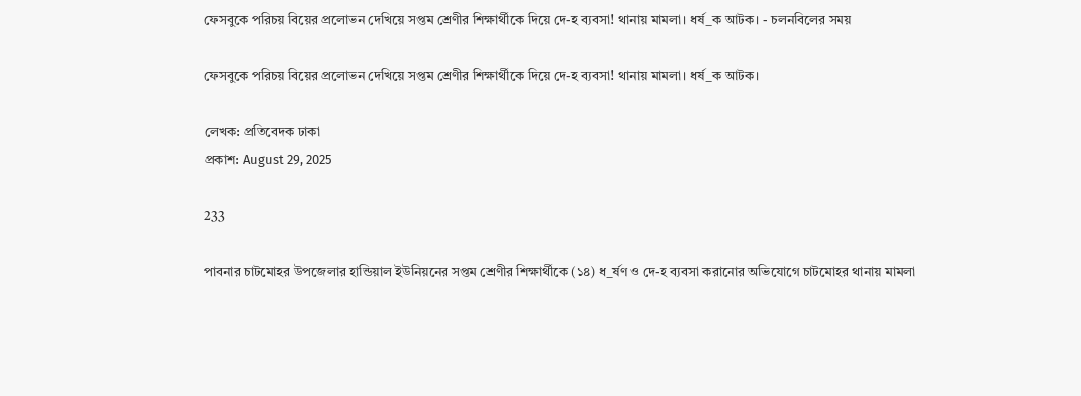ফেসবুকে পরিচয় বিয়ের প্রলোভন দেখিয়ে সপ্তম শ্রেণীর শিক্ষার্থীকে দিয়ে দে-হ ব্যবসা! থানায় মামলা। ধর্ষ_ক আটক। - চলনবিলের সময়

ফেসবুকে পরিচয় বিয়ের প্রলোভন দেখিয়ে সপ্তম শ্রেণীর শিক্ষার্থীকে দিয়ে দে-হ ব্যবসা! থানায় মামলা। ধর্ষ_ক আটক।

লেখক: প্রতিবেদক ঢাকা
প্রকাশ: August 29, 2025

233

পাবনার চাটমোহর উপজেলার হান্ডিয়াল ইউনিয়নের সপ্তম শ্রেণীর শিক্ষার্থীকে (১৪) ধ_র্ষণ ও দে-হ ব্যবসা করানোর অভিযোগে চাটমোহর থানায় মামলা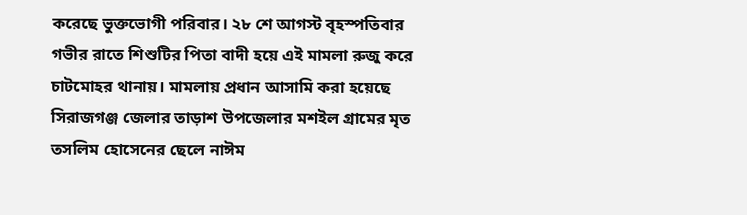করেছে ভুক্তভোগী পরিবার। ২৮ শে আগস্ট বৃহস্পতিবার গভীর রাতে শিশুটির পিতা বাদী হয়ে এই মামলা রুজু করে চাটমোহর থানায়। মামলায় প্রধান আসামি করা হয়েছে সিরাজগঞ্জ জেলার তাড়াশ উপজেলার মশইল গ্রামের মৃত তসলিম হোসেনের ছেলে নাঈম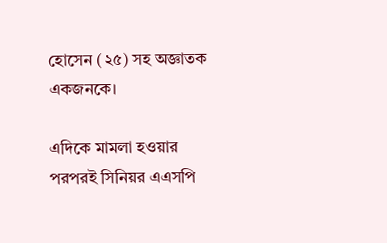হোসেন (২৫) সহ অজ্ঞাতক একজনকে।

এদিকে মামলা হওয়ার পরপরই সিনিয়র এএসপি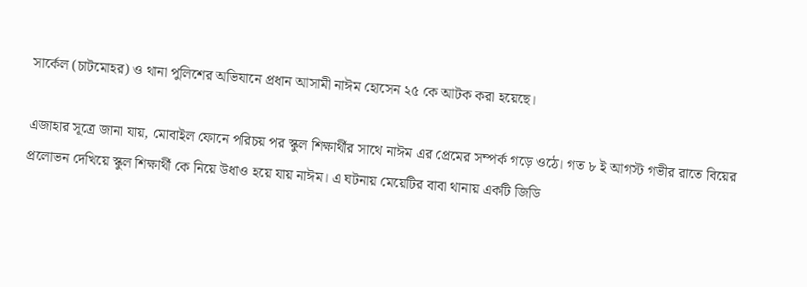সার্কেল (চাটমোহর) ও থানা পুলিশের অভিযানে প্রধান আসামী নাঈম হোসেন ২৫ কে আটক করা হয়েছে।

এজাহার সূত্রে জানা যায়, মোবাইল ফোনে পরিচয় পর স্কুল শিক্ষার্থীর সাথে নাঈম এর প্রেমের সম্পর্ক গড়ে ওঠে। গত ৮ ই আগস্ট গভীর রাতে বিয়ের প্রলোভন দেখিয়ে স্কুল শিক্ষার্থী কে নিয়ে উধাও হয়ে যায় নাঈম। এ ঘটনায় মেয়েটির বাবা থানায় একটি জিডি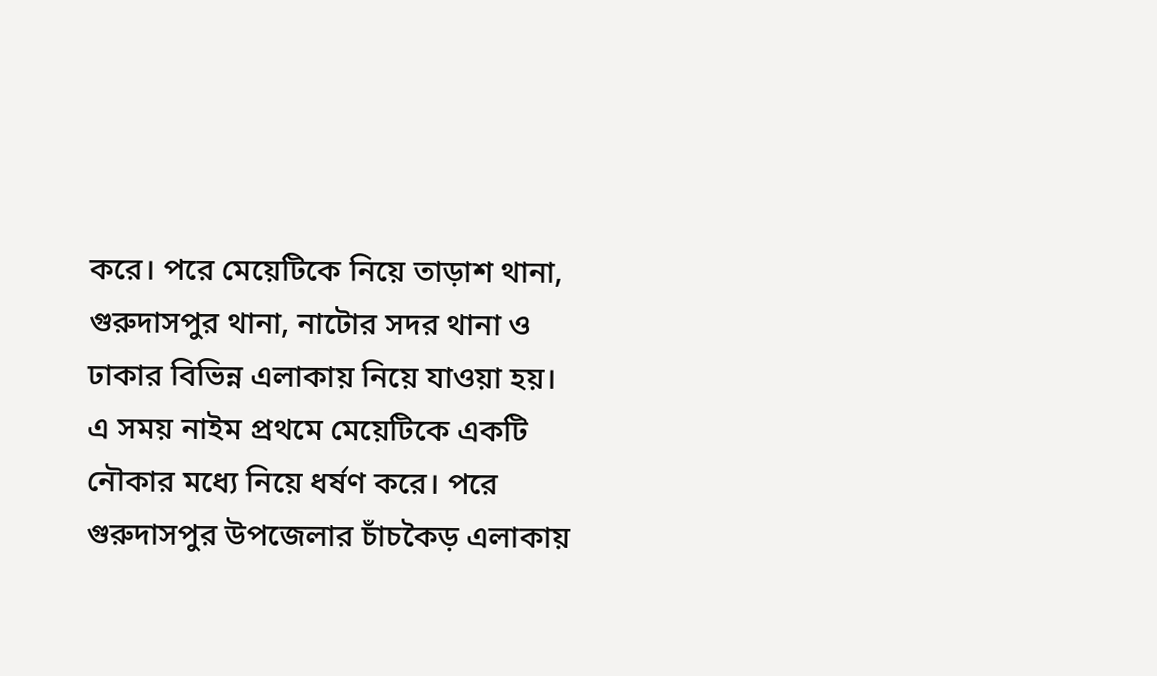করে। পরে মেয়েটিকে নিয়ে তাড়াশ থানা, গুরুদাসপুর থানা, নাটোর সদর থানা ও ঢাকার বিভিন্ন এলাকায় নিয়ে যাওয়া হয়। এ সময় নাইম প্রথমে মেয়েটিকে একটি নৌকার মধ্যে নিয়ে ধর্ষণ করে। পরে গুরুদাসপুর উপজেলার চাঁচকৈড় এলাকায়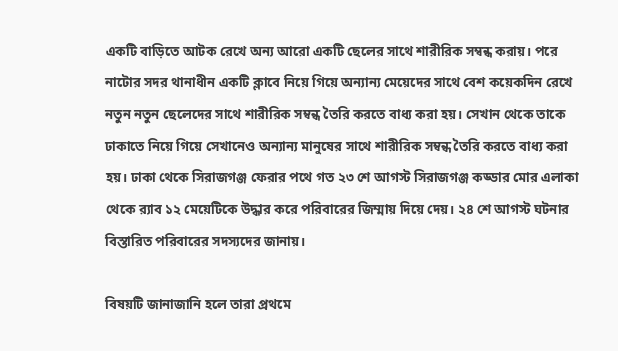একটি বাড়িতে আটক রেখে অন্য আরো একটি ছেলের সাথে শারীরিক সম্বন্ধ করায়। পরে নাটোর সদর থানাধীন একটি ক্লাবে নিয়ে গিয়ে অন্যান্য মেয়েদের সাথে বেশ কয়েকদিন রেখে নতুন নতুন ছেলেদের সাথে শারীরিক সম্বন্ধ তৈরি করতে বাধ্য করা হয়। সেখান থেকে তাকে ঢাকাতে নিয়ে গিয়ে সেখানেও অন্যান্য মানুষের সাথে শারীরিক সম্বন্ধ তৈরি করতে বাধ্য করা হয়। ঢাকা থেকে সিরাজগঞ্জ ফেরার পথে গত ২৩ শে আগস্ট সিরাজগঞ্জ কড্ডার মোর এলাকা থেকে র‍্যাব ১২ মেয়েটিকে উদ্ধার করে পরিবারের জিম্মায় দিয়ে দেয়। ২৪ শে আগস্ট ঘটনার বিস্তারিত পরিবারের সদস্যদের জানায়।

বিষয়টি জানাজানি হলে তারা প্রথমে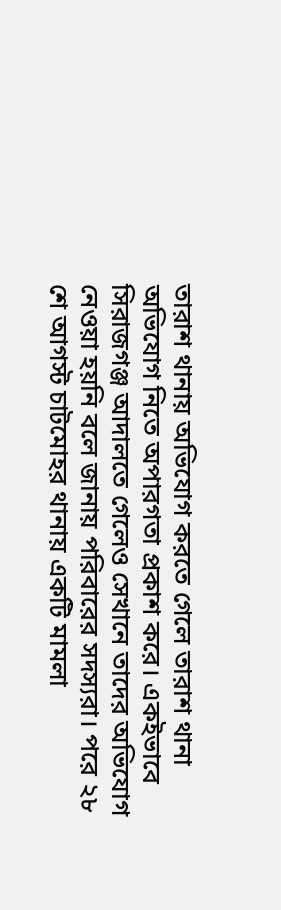তারাশ থানায় অভিযোগ করতে গেলে তারাশ থানা অভিযোগ নিতে অপারগতা প্রকাশ করে। একইভাবে সিরাজগঞ্জ আদালতে গেলেও সেখানে তাদের অভিযোগ নেওয়া হয়নি বলে জানায় পরিবারের সদস্যরা। পরে ২৮ শে আগস্ট চাটমোহর থানায় একটি মামলা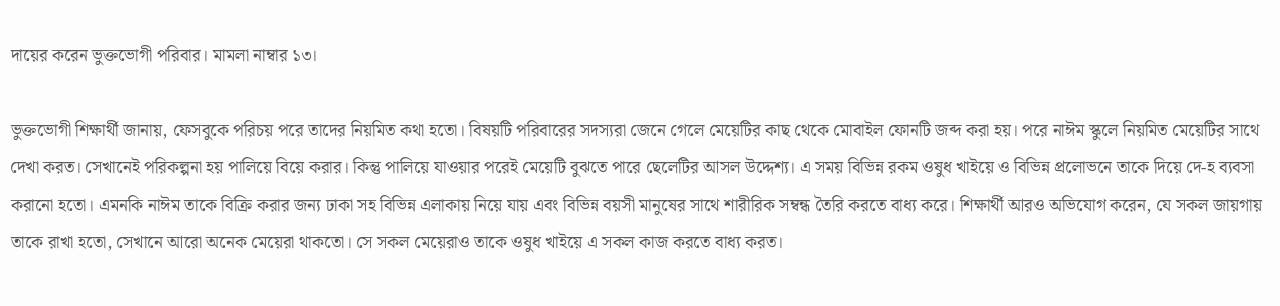দায়ের করেন ভুক্তভোগী পরিবার। মামলা নাম্বার ১৩।

ভুক্তভোগী শিক্ষার্থী জানায়, ফেসবুকে পরিচয় পরে তাদের নিয়মিত কথা হতো। বিষয়টি পরিবারের সদস্যরা জেনে গেলে মেয়েটির কাছ থেকে মোবাইল ফোনটি জব্দ করা হয়। পরে নাঈম স্কুলে নিয়মিত মেয়েটির সাথে দেখা করত। সেখানেই পরিকল্পনা হয় পালিয়ে বিয়ে করার। কিন্তু পালিয়ে যাওয়ার পরেই মেয়েটি বুঝতে পারে ছেলেটির আসল উদ্দেশ্য। এ সময় বিভিন্ন রকম ওষুধ খাইয়ে ও বিভিন্ন প্রলোভনে তাকে দিয়ে দে-হ ব্যবসা করানো হতো। এমনকি নাঈম তাকে বিক্রি করার জন্য ঢাকা সহ বিভিন্ন এলাকায় নিয়ে যায় এবং বিভিন্ন বয়সী মানুষের সাথে শারীরিক সম্বন্ধ তৈরি করতে বাধ্য করে। শিক্ষার্থী আরও অভিযোগ করেন, যে সকল জায়গায় তাকে রাখা হতো, সেখানে আরো অনেক মেয়েরা থাকতো। সে সকল মেয়েরাও তাকে ওষুধ খাইয়ে এ সকল কাজ করতে বাধ্য করত।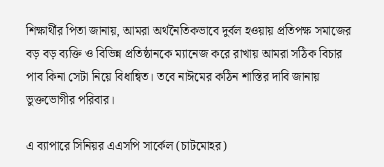শিক্ষার্থীর পিতা জানায়, আমরা অর্থনৈতিকভাবে দুর্বল হওয়ায় প্রতিপক্ষ সমাজের বড় বড় ব্যক্তি ও বিভিন্ন প্রতিষ্ঠানকে ম্যানেজ করে রাখায় আমরা সঠিক বিচার পাব কিনা সেটা নিয়ে বিধান্বিত। তবে নাঈমের কঠিন শাস্তির দাবি জানায় ভুক্তভোগীর পরিবার।

এ ব্যাপারে সিনিয়র এএসপি সার্কেল (চাটমোহর)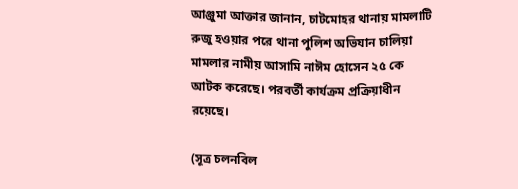আঞ্জুমা আক্তার জানান, চাটমোহর থানায় মামলাটি রুজু হওয়ার পরে থানা পুলিশ অভিযান চালিয়া মামলার নামীয় আসামি নাঈম হোসেন ২৫ কে আটক করেছে। পরবর্তী কার্যক্রম প্রক্রিয়াধীন রয়েছে।

(সূত্র চলনবিল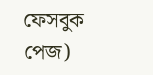ফেসবুক পেজ)